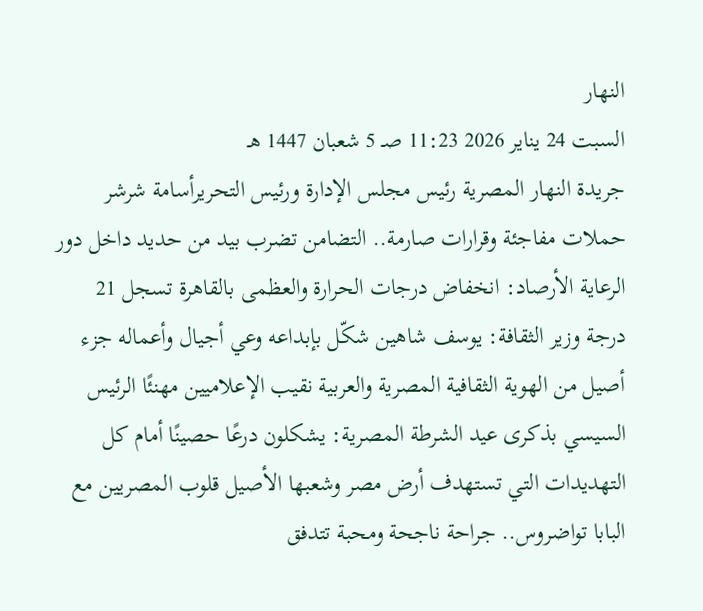النهار
السبت 24 يناير 2026 11:23 صـ 5 شعبان 1447 هـ
جريدة النهار المصرية رئيس مجلس الإدارة ورئيس التحريرأسامة شرشر
حملات مفاجئة وقرارات صارمة.. التضامن تضرب بيد من حديد داخل دور الرعاية الأرصاد: انخفاض درجات الحرارة والعظمى بالقاهرة تسجل 21 درجة وزير الثقافة: يوسف شاهين شكّل بإبداعه وعي أجيال وأعماله جزء أصيل من الهوية الثقافية المصرية والعربية نقيب الإعلاميين مهنئًا الرئيس السيسي بذكرى عيد الشرطة المصرية: يشكلون درعًا حصينًا أمام كل التهديدات التي تستهدف أرض مصر وشعبها الأصيل قلوب المصريين مع البابا تواضروس.. جراحة ناجحة ومحبة تتدفق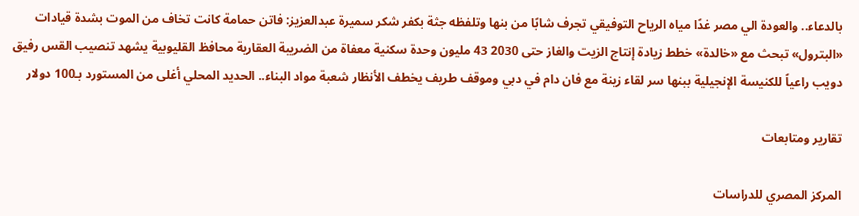بالدعاء.. والعودة الي مصر غدًا مياه الرياح التوفيقي تجرف شابًا من بنها وتلفظه جثة بكفر شكر سميرة عبدالعزيز: فاتن حمامة كانت تخاف من الموت بشدة قيادات «البترول» تبحث مع «خالدة» خطط زيادة إنتاج الزيت والغاز حتى 2030 43 مليون وحدة سكنية معفاة من الضريبة العقارية محافظ القليوبية يشهد تنصيب القس رفيق دويب راعياً للكنيسة الإنجيلية ببنها سر لقاء زينة مع فان دام في دبي وموقف طريف يخطف الأنظار شعبة مواد البناء.. الحديد المحلي أغلى من المستورد بـ100 دولار

تقارير ومتابعات

المركز المصري للدراسات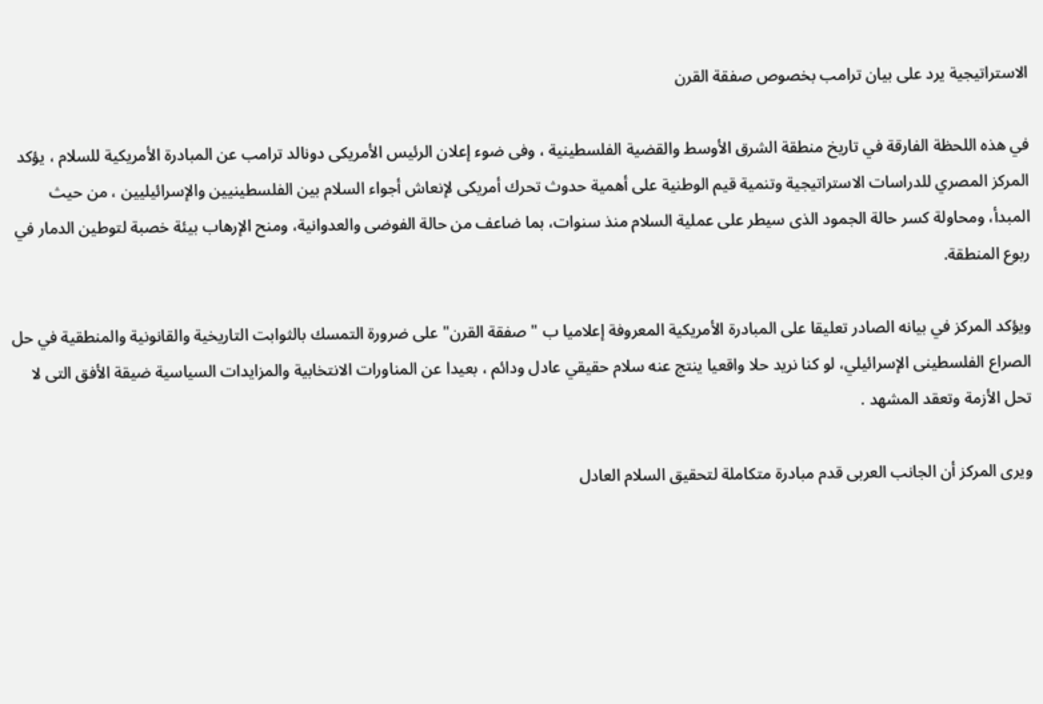الاستراتيجية يرد على بيان ترامب بخصوص صفقة القرن

في هذه اللحظة الفارقة في تاريخ منطقة الشرق الأوسط والقضية الفلسطينية ، وفى ضوء إعلان الرئيس الأمريكى دونالد ترامب عن المبادرة الأمريكية للسلام ، يؤكد المركز المصري للدراسات الاستراتيجية وتنمية قيم الوطنية على أهمية حدوث تحرك أمريكى لإنعاش أجواء السلام بين الفلسطينيين والإسرائيليين ، من حيث المبدأ، ومحاولة كسر حالة الجمود الذى سيطر على عملية السلام منذ سنوات، بما ضاعف من حالة الفوضى والعدوانية، ومنح الإرهاب بيئة خصبة لتوطين الدمار في ربوع المنطقة.

ويؤكد المركز في بيانه الصادر تعليقا على المبادرة الأمريكية المعروفة إعلاميا ب " صفقة القرن" على ضرورة التمسك بالثوابت التاريخية والقانونية والمنطقية في حل الصراع الفلسطينى الإسرائيلي، لو كنا نريد حلا واقعيا ينتج عنه سلام حقيقي عادل ودائم ، بعيدا عن المناورات الانتخابية والمزايدات السياسية ضيقة الأفق التى لا تحل الأزمة وتعقد المشهد .

ويرى المركز أن الجانب العربى قدم مبادرة متكاملة لتحقيق السلام العادل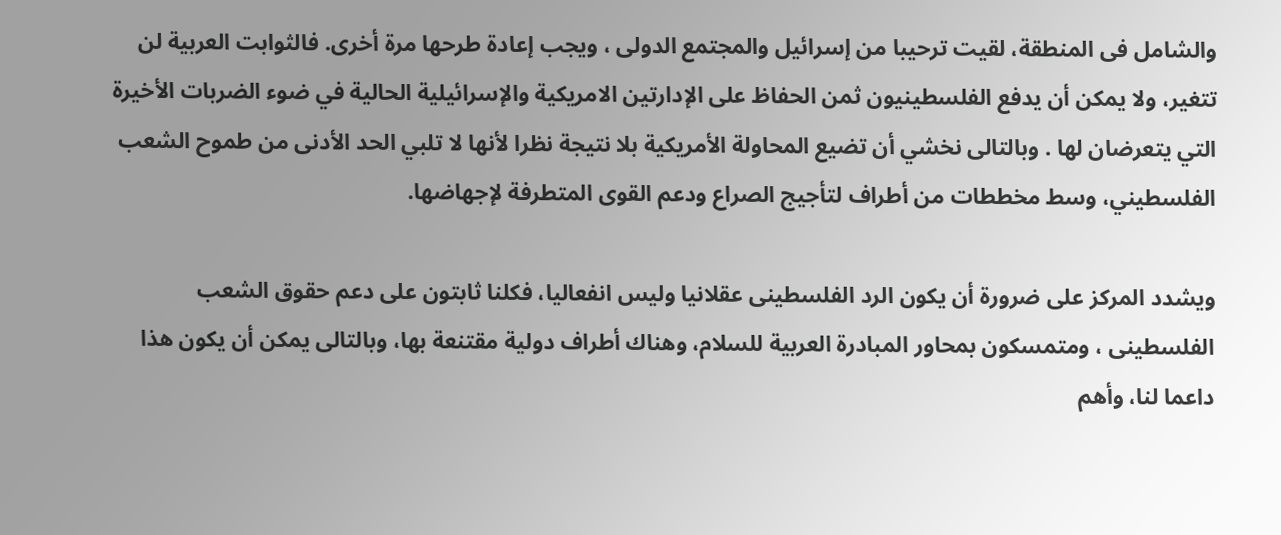والشامل فى المنطقة، لقيت ترحيبا من إسرائيل والمجتمع الدولى ، ويجب إعادة طرحها مرة أخرى. فالثوابت العربية لن تتغير، ولا يمكن أن يدفع الفلسطينيون ثمن الحفاظ على الإدارتين الامريكية والإسرائيلية الحالية في ضوء الضربات الأخيرة التي يتعرضان لها . وبالتالى نخشي أن تضيع المحاولة الأمريكية بلا نتيجة نظرا لأنها لا تلبي الحد الأدنى من طموح الشعب الفلسطيني، وسط مخططات من أطراف لتأجيج الصراع ودعم القوى المتطرفة لإجهاضها.

ويشدد المركز على ضرورة أن يكون الرد الفلسطينى عقلانيا وليس انفعاليا، فكلنا ثابتون على دعم حقوق الشعب الفلسطينى ، ومتمسكون بمحاور المبادرة العربية للسلام، وهناك أطراف دولية مقتنعة بها، وبالتالى يمكن أن يكون هذا داعما لنا، وأهم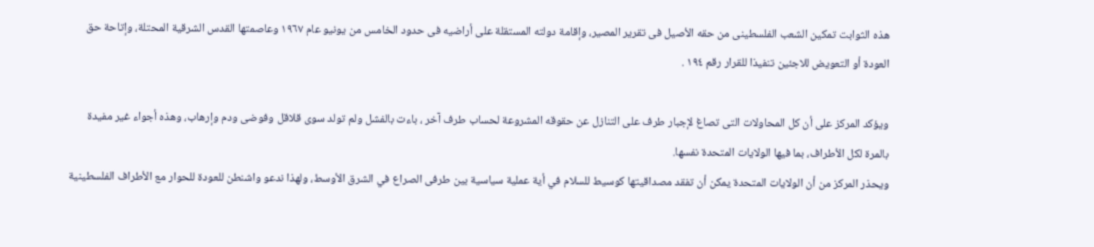هذه الثوابت تمكين الشعب الفلسطينى من حقه الأصيل فى تقرير المصير، وإقامة دولته المستقلة على أراضيه فى حدود الخامس من يونيو عام ١٩٦٧ وعاصمتها القدس الشرقية المحتلة، وإتاحة حق العودة أو التعويض للاجئين تنفيذا للقرار رقم ١٩٤ .

ويؤكد المركز على أن كل المحاولات التى تصاغ لإجبار طرف على التنازل عن حقوقه المشروعة لحساب طرف آخر ، باءت بالفشل ولم تولد سوى قلاقل وفوضى ودم وإرهاب، وهذه أجواء غير مفيدة بالمرة لكل الأطراف، بما فيها الولايات المتحدة نفسها.
ويحذر المركز من أن الولايات المتحدة يمكن أن تفقد مصداقيتها كوسيط للسلام في أية عملية سياسية بين طرفى الصراع في الشرق الأوسط، ولهذا ندعو واشنطن للعودة للحوار مع الأطراف الفلسطينية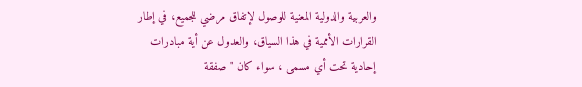والعربية والدولية المعنية للوصول لإتفاق مرضي للجميع، في إطار القرارات الأممية في هذا السياق، والعدول عن أية مبادرات إحادية تحت أي مسمى ، سواء كان "صفقة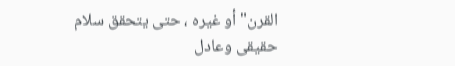القرن" أو غيره ، حتى يتحقق سلام حقيقى وعادل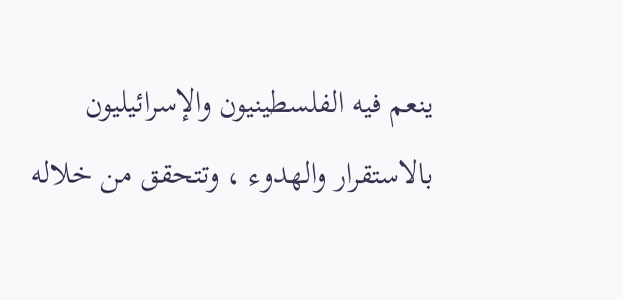ينعم فيه الفلسطينيون والإسرائيليون بالاستقرار والهدوء ، وتتحقق من خلاله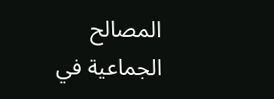المصالح الجماعية في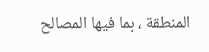المنطقة ، بما فيها المصالح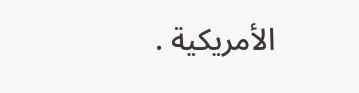الأمريكية .